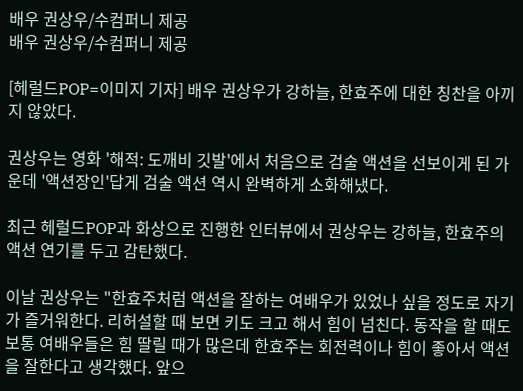배우 권상우/수컴퍼니 제공
배우 권상우/수컴퍼니 제공

[헤럴드POP=이미지 기자] 배우 권상우가 강하늘, 한효주에 대한 칭찬을 아끼지 않았다.

권상우는 영화 '해적: 도깨비 깃발'에서 처음으로 검술 액션을 선보이게 된 가운데 '액션장인'답게 검술 액션 역시 완벽하게 소화해냈다.

최근 헤럴드POP과 화상으로 진행한 인터뷰에서 권상우는 강하늘, 한효주의 액션 연기를 두고 감탄했다.

이날 권상우는 "한효주처럼 액션을 잘하는 여배우가 있었나 싶을 정도로 자기가 즐거워한다. 리허설할 때 보면 키도 크고 해서 힘이 넘친다. 동작을 할 때도 보통 여배우들은 힘 딸릴 때가 많은데 한효주는 회전력이나 힘이 좋아서 액션을 잘한다고 생각했다. 앞으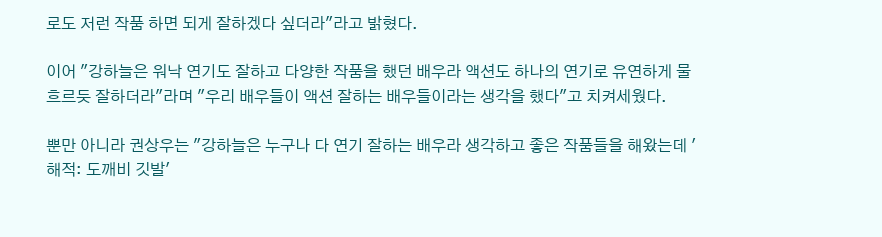로도 저런 작품 하면 되게 잘하겠다 싶더라"라고 밝혔다.

이어 "강하늘은 워낙 연기도 잘하고 다양한 작품을 했던 배우라 액션도 하나의 연기로 유연하게 물 흐르듯 잘하더라"라며 "우리 배우들이 액션 잘하는 배우들이라는 생각을 했다"고 치켜세웠다.

뿐만 아니라 권상우는 "강하늘은 누구나 다 연기 잘하는 배우라 생각하고 좋은 작품들을 해왔는데 '해적: 도깨비 깃발'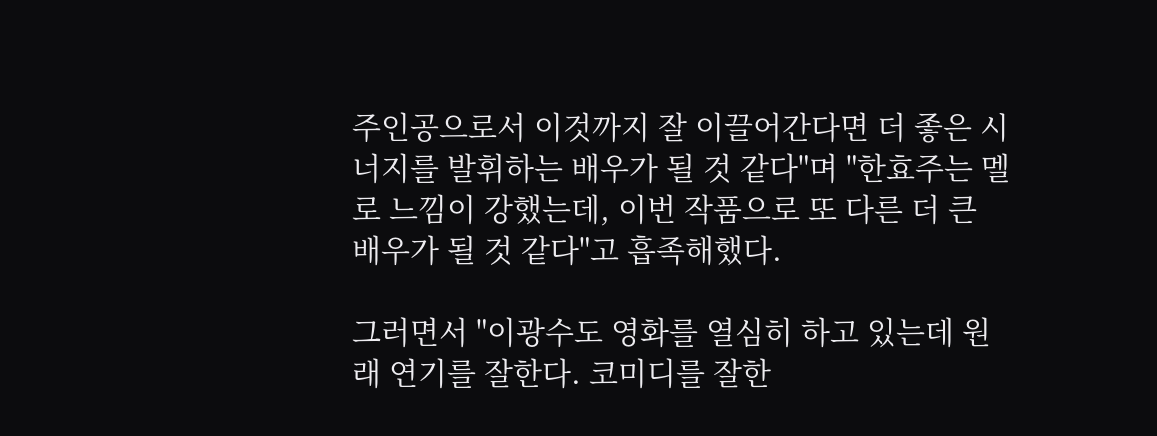주인공으로서 이것까지 잘 이끌어간다면 더 좋은 시너지를 발휘하는 배우가 될 것 같다"며 "한효주는 멜로 느낌이 강했는데, 이번 작품으로 또 다른 더 큰 배우가 될 것 같다"고 흡족해했다.

그러면서 "이광수도 영화를 열심히 하고 있는데 원래 연기를 잘한다. 코미디를 잘한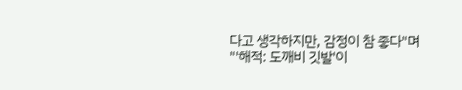다고 생각하지만, 감정이 참 좋다"며 "'해적: 도깨비 깃발'이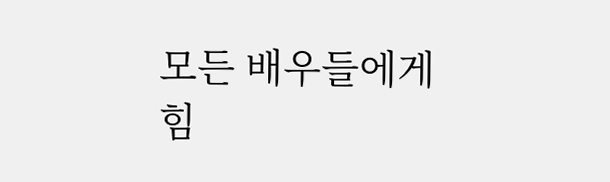모든 배우들에게 힘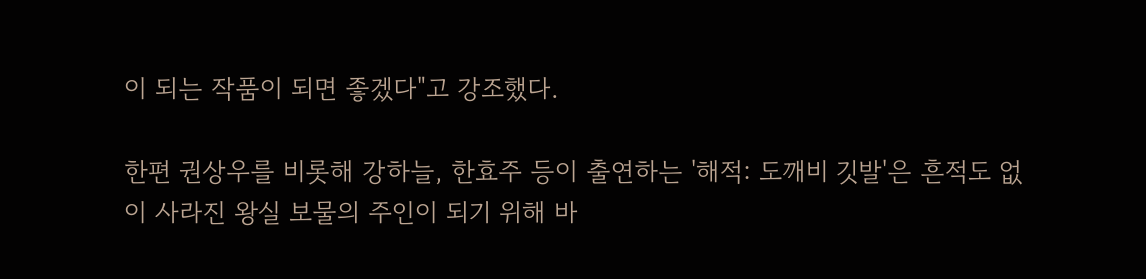이 되는 작품이 되면 좋겠다"고 강조했다.

한편 권상우를 비롯해 강하늘, 한효주 등이 출연하는 '해적: 도깨비 깃발'은 흔적도 없이 사라진 왕실 보물의 주인이 되기 위해 바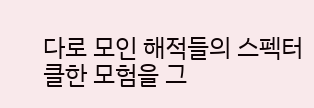다로 모인 해적들의 스펙터클한 모험을 그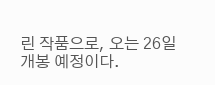린 작품으로, 오는 26일 개봉 예정이다.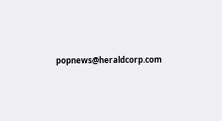popnews@heraldcorp.com